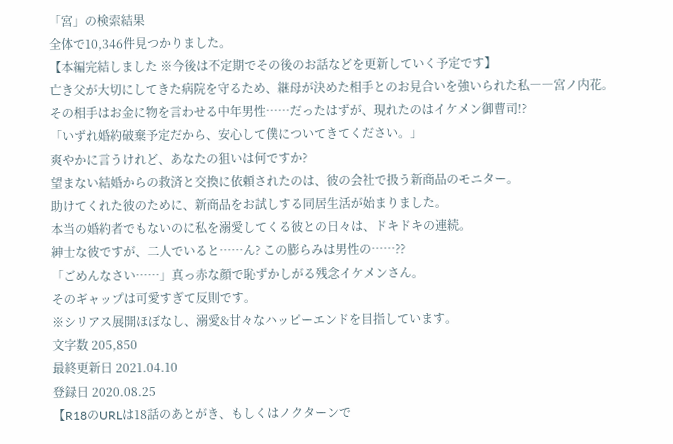「宮」の検索結果
全体で10,346件見つかりました。
【本編完結しました ※今後は不定期でその後のお話などを更新していく予定です】
亡き父が大切にしてきた病院を守るため、継母が決めた相手とのお見合いを強いられた私――宮ノ内花。
その相手はお金に物を言わせる中年男性……だったはずが、現れたのはイケメン御曹司!?
「いずれ婚約破棄予定だから、安心して僕についてきてください。」
爽やかに言うけれど、あなたの狙いは何ですか?
望まない結婚からの救済と交換に依頼されたのは、彼の会社で扱う新商品のモニター。
助けてくれた彼のために、新商品をお試しする同居生活が始まりました。
本当の婚約者でもないのに私を溺愛してくる彼との日々は、ドキドキの連続。
紳士な彼ですが、二人でいると……ん? この膨らみは男性の……??
「ごめんなさい……」真っ赤な顔で恥ずかしがる残念イケメンさん。
そのギャップは可愛すぎて反則です。
※シリアス展開ほぼなし、溺愛&甘々なハッピーエンドを目指しています。
文字数 205,850
最終更新日 2021.04.10
登録日 2020.08.25
【R18のURLは18話のあとがき、もしくはノクターンで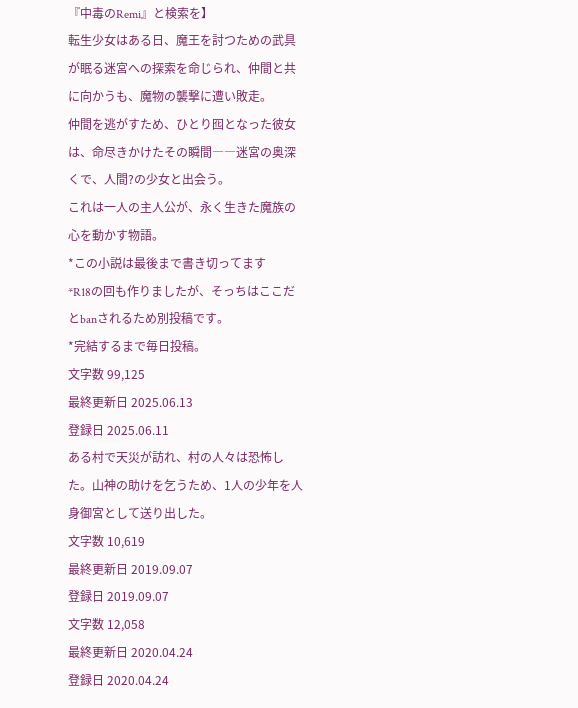『中毒のRemi』と検索を】
転生少女はある日、魔王を討つための武具が眠る迷宮への探索を命じられ、仲間と共に向かうも、魔物の襲撃に遭い敗走。
仲間を逃がすため、ひとり囮となった彼女は、命尽きかけたその瞬間――迷宮の奥深くで、人間?の少女と出会う。
これは一人の主人公が、永く生きた魔族の心を動かす物語。
*この小説は最後まで書き切ってます
*R18の回も作りましたが、そっちはここだとbanされるため別投稿です。
*完結するまで毎日投稿。
文字数 99,125
最終更新日 2025.06.13
登録日 2025.06.11
ある村で天災が訪れ、村の人々は恐怖した。山神の助けを乞うため、1人の少年を人身御宮として送り出した。
文字数 10,619
最終更新日 2019.09.07
登録日 2019.09.07
文字数 12,058
最終更新日 2020.04.24
登録日 2020.04.24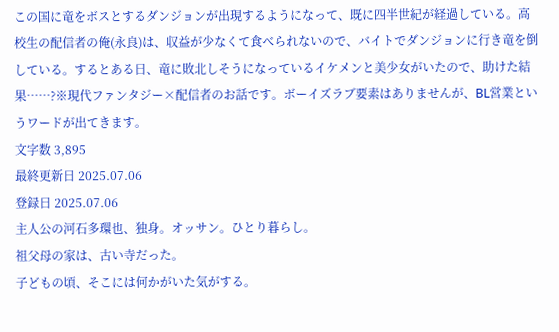この国に竜をボスとするダンジョンが出現するようになって、既に四半世紀が経過している。高校生の配信者の俺(永良)は、収益が少なくて食べられないので、バイトでダンジョンに行き竜を倒している。するとある日、竜に敗北しそうになっているイケメンと美少女がいたので、助けた結果……?※現代ファンタジー×配信者のお話です。ボーイズラブ要素はありませんが、BL営業というワードが出てきます。
文字数 3,895
最終更新日 2025.07.06
登録日 2025.07.06
主人公の河石多環也、独身。オッサン。ひとり暮らし。
祖父母の家は、古い寺だった。
子どもの頃、そこには何かがいた気がする。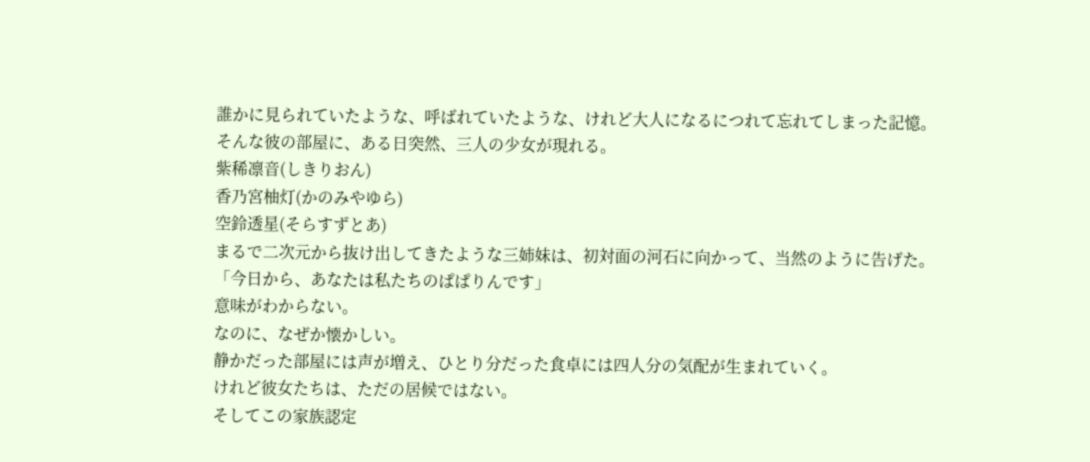誰かに見られていたような、呼ばれていたような、けれど大人になるにつれて忘れてしまった記憶。
そんな彼の部屋に、ある日突然、三人の少女が現れる。
紫稀凛音(しきりおん)
香乃宮柚灯(かのみやゆら)
空鈴透星(そらすずとあ)
まるで二次元から抜け出してきたような三姉妹は、初対面の河石に向かって、当然のように告げた。
「今日から、あなたは私たちのぱぱりんです」
意味がわからない。
なのに、なぜか懐かしい。
静かだった部屋には声が増え、ひとり分だった食卓には四人分の気配が生まれていく。
けれど彼女たちは、ただの居候ではない。
そしてこの家族認定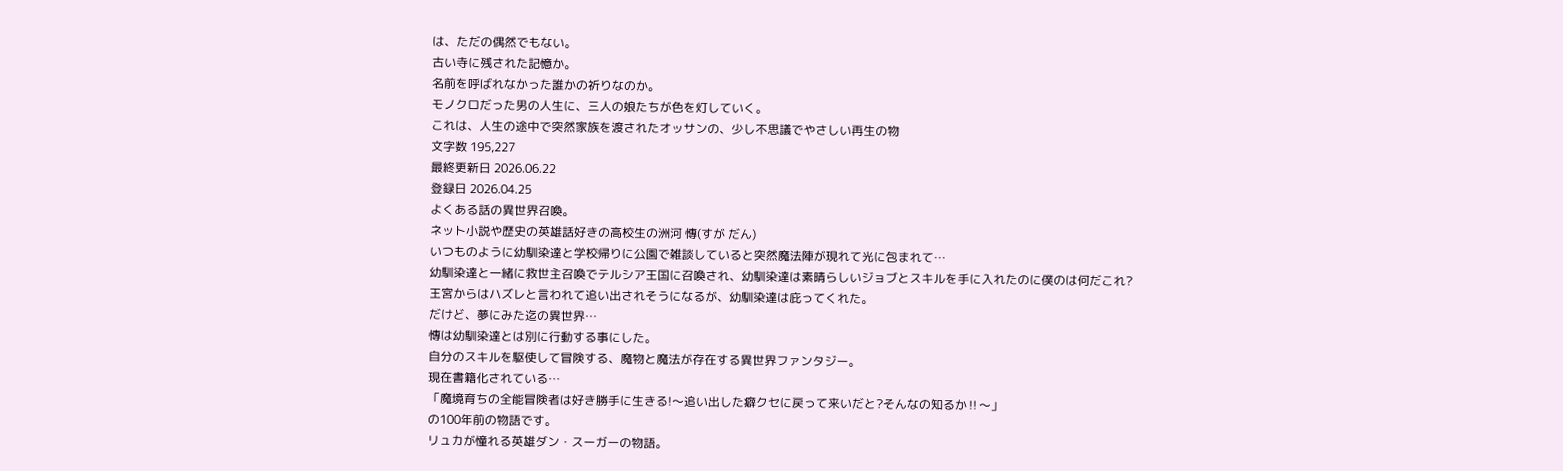は、ただの偶然でもない。
古い寺に残された記憶か。
名前を呼ばれなかった誰かの祈りなのか。
モノクロだった男の人生に、三人の娘たちが色を灯していく。
これは、人生の途中で突然家族を渡されたオッサンの、少し不思議でやさしい再生の物
文字数 195,227
最終更新日 2026.06.22
登録日 2026.04.25
よくある話の異世界召喚。
ネット小説や歴史の英雄話好きの高校生の洲河 慱(すが だん)
いつものように幼馴染達と学校帰りに公園で雑談していると突然魔法陣が現れて光に包まれて…
幼馴染達と一緒に救世主召喚でテルシア王国に召喚され、幼馴染達は素晴らしいジョブとスキルを手に入れたのに僕のは何だこれ?
王宮からはハズレと言われて追い出されそうになるが、幼馴染達は庇ってくれた。
だけど、夢にみた迄の異世界…
慱は幼馴染達とは別に行動する事にした。
自分のスキルを駆使して冒険する、魔物と魔法が存在する異世界ファンタジー。
現在書籍化されている…
「魔境育ちの全能冒険者は好き勝手に生きる!〜追い出した癖クセに戻って来いだと?そんなの知るか‼〜」
の100年前の物語です。
リュカが憧れる英雄ダン・スーガーの物語。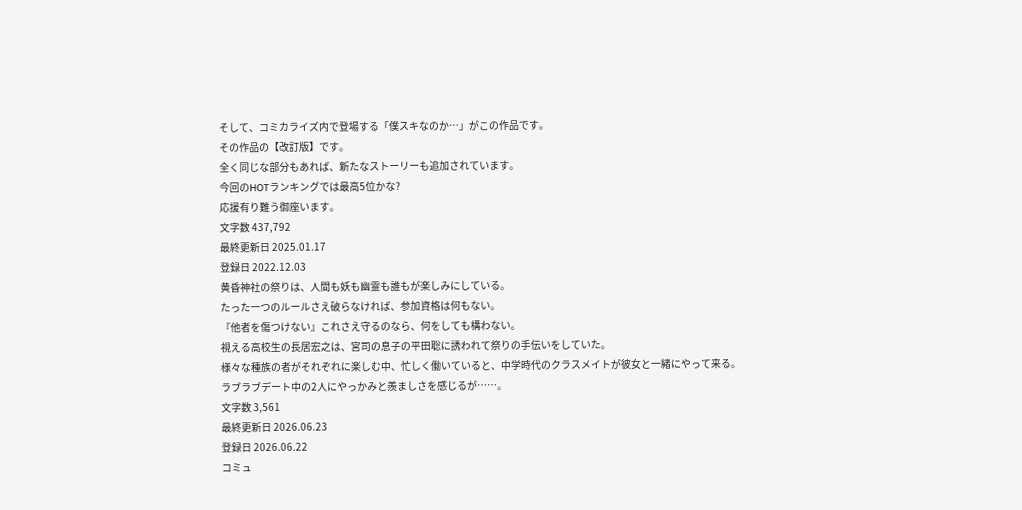そして、コミカライズ内で登場する「僕スキなのか…」がこの作品です。
その作品の【改訂版】です。
全く同じな部分もあれば、新たなストーリーも追加されています。
今回のHOTランキングでは最高5位かな?
応援有り難う御座います。
文字数 437,792
最終更新日 2025.01.17
登録日 2022.12.03
黄昏神社の祭りは、人間も妖も幽霊も誰もが楽しみにしている。
たった一つのルールさえ破らなければ、参加資格は何もない。
『他者を傷つけない』これさえ守るのなら、何をしても構わない。
視える高校生の長居宏之は、宮司の息子の平田聡に誘われて祭りの手伝いをしていた。
様々な種族の者がそれぞれに楽しむ中、忙しく働いていると、中学時代のクラスメイトが彼女と一緒にやって来る。
ラブラブデート中の2人にやっかみと羨ましさを感じるが……。
文字数 3,561
最終更新日 2026.06.23
登録日 2026.06.22
コミュ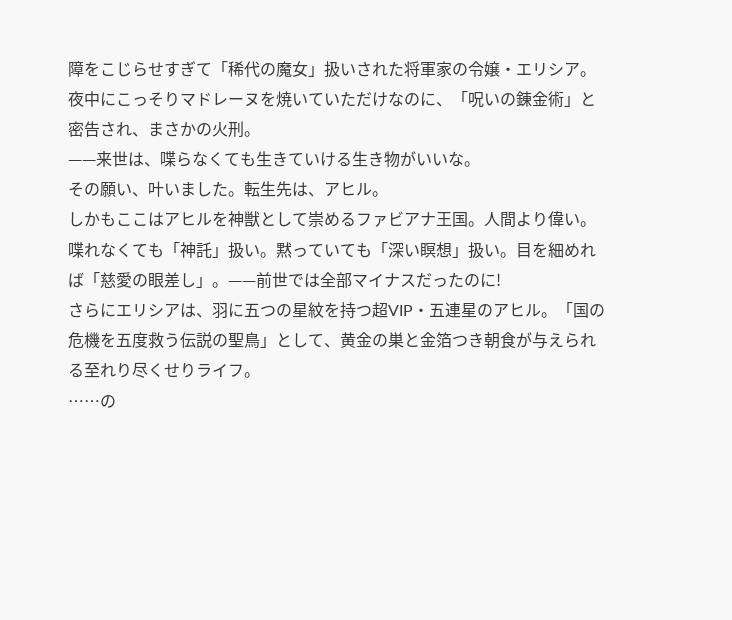障をこじらせすぎて「稀代の魔女」扱いされた将軍家の令嬢・エリシア。夜中にこっそりマドレーヌを焼いていただけなのに、「呪いの錬金術」と密告され、まさかの火刑。
——来世は、喋らなくても生きていける生き物がいいな。
その願い、叶いました。転生先は、アヒル。
しかもここはアヒルを神獣として崇めるファビアナ王国。人間より偉い。喋れなくても「神託」扱い。黙っていても「深い瞑想」扱い。目を細めれば「慈愛の眼差し」。——前世では全部マイナスだったのに!
さらにエリシアは、羽に五つの星紋を持つ超VIP・五連星のアヒル。「国の危機を五度救う伝説の聖鳥」として、黄金の巣と金箔つき朝食が与えられる至れり尽くせりライフ。
……の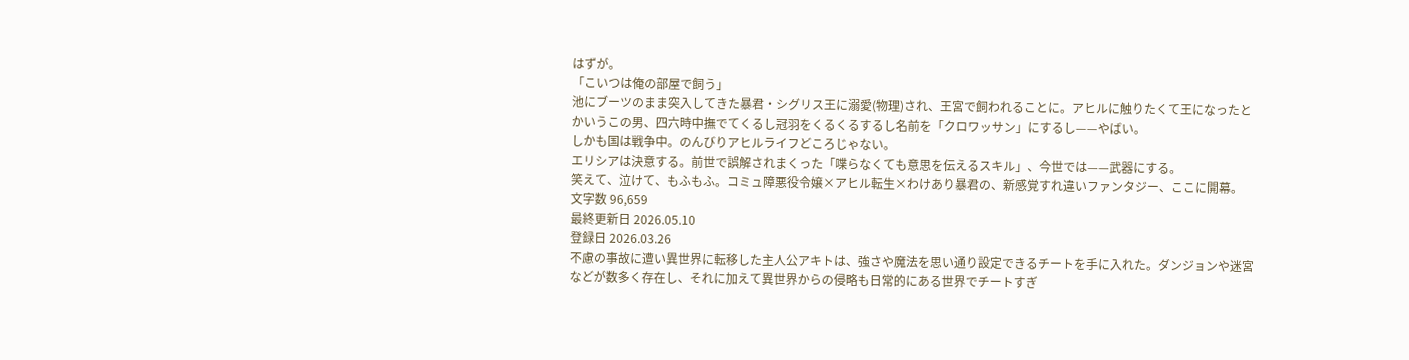はずが。
「こいつは俺の部屋で飼う」
池にブーツのまま突入してきた暴君・シグリス王に溺愛(物理)され、王宮で飼われることに。アヒルに触りたくて王になったとかいうこの男、四六時中撫でてくるし冠羽をくるくるするし名前を「クロワッサン」にするし——やばい。
しかも国は戦争中。のんびりアヒルライフどころじゃない。
エリシアは決意する。前世で誤解されまくった「喋らなくても意思を伝えるスキル」、今世では——武器にする。
笑えて、泣けて、もふもふ。コミュ障悪役令嬢×アヒル転生×わけあり暴君の、新感覚すれ違いファンタジー、ここに開幕。
文字数 96,659
最終更新日 2026.05.10
登録日 2026.03.26
不慮の事故に遭い異世界に転移した主人公アキトは、強さや魔法を思い通り設定できるチートを手に入れた。ダンジョンや迷宮などが数多く存在し、それに加えて異世界からの侵略も日常的にある世界でチートすぎ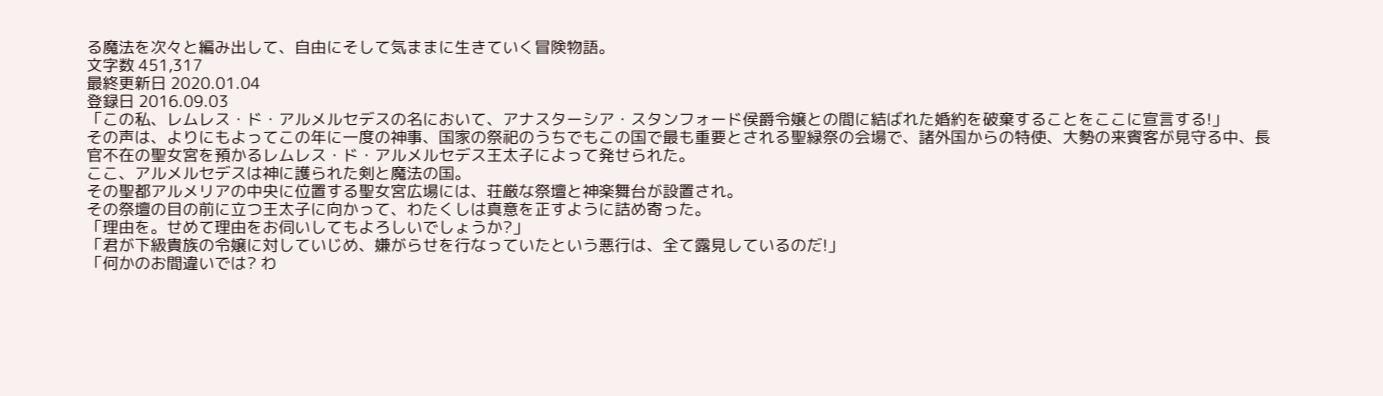る魔法を次々と編み出して、自由にそして気ままに生きていく冒険物語。
文字数 451,317
最終更新日 2020.01.04
登録日 2016.09.03
「この私、レムレス・ド・アルメルセデスの名において、アナスターシア・スタンフォード侯爵令嬢との間に結ばれた婚約を破棄することをここに宣言する!」
その声は、よりにもよってこの年に一度の神事、国家の祭祀のうちでもこの国で最も重要とされる聖緑祭の会場で、諸外国からの特使、大勢の来賓客が見守る中、長官不在の聖女宮を預かるレムレス・ド・アルメルセデス王太子によって発せられた。
ここ、アルメルセデスは神に護られた剣と魔法の国。
その聖都アルメリアの中央に位置する聖女宮広場には、荘厳な祭壇と神楽舞台が設置され。
その祭壇の目の前に立つ王太子に向かって、わたくしは真意を正すように詰め寄った。
「理由を。せめて理由をお伺いしてもよろしいでしょうか?」
「君が下級貴族の令嬢に対していじめ、嫌がらせを行なっていたという悪行は、全て露見しているのだ!」
「何かのお間違いでは? わ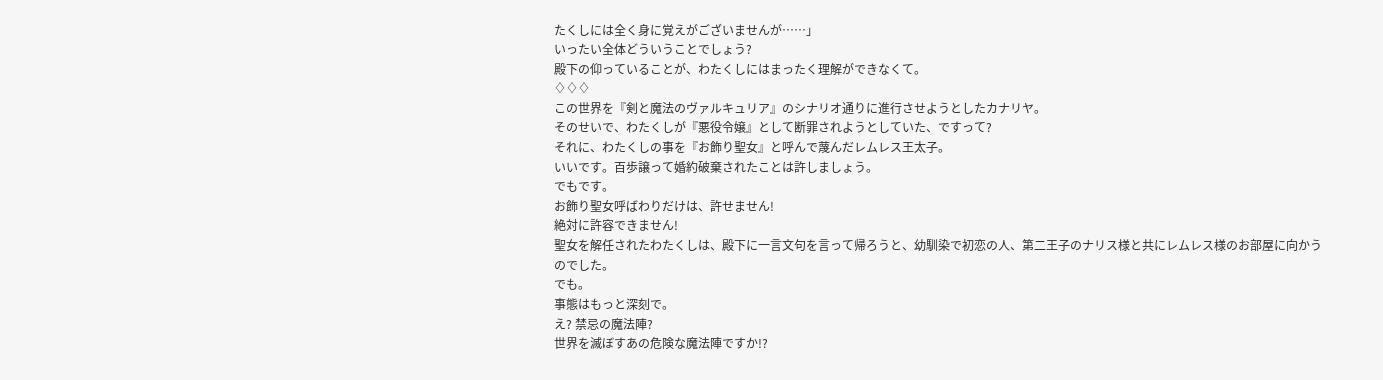たくしには全く身に覚えがございませんが……」
いったい全体どういうことでしょう?
殿下の仰っていることが、わたくしにはまったく理解ができなくて。
♢♢♢
この世界を『剣と魔法のヴァルキュリア』のシナリオ通りに進行させようとしたカナリヤ。
そのせいで、わたくしが『悪役令嬢』として断罪されようとしていた、ですって?
それに、わたくしの事を『お飾り聖女』と呼んで蔑んだレムレス王太子。
いいです。百歩譲って婚約破棄されたことは許しましょう。
でもです。
お飾り聖女呼ばわりだけは、許せません!
絶対に許容できません!
聖女を解任されたわたくしは、殿下に一言文句を言って帰ろうと、幼馴染で初恋の人、第二王子のナリス様と共にレムレス様のお部屋に向かうのでした。
でも。
事態はもっと深刻で。
え? 禁忌の魔法陣?
世界を滅ぼすあの危険な魔法陣ですか!?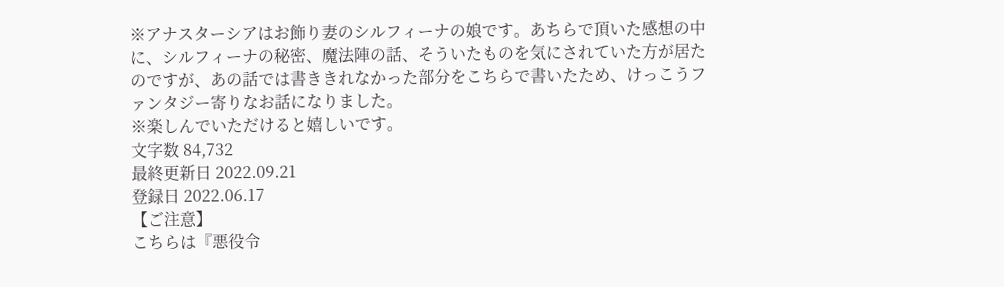※アナスターシアはお飾り妻のシルフィーナの娘です。あちらで頂いた感想の中に、シルフィーナの秘密、魔法陣の話、そういたものを気にされていた方が居たのですが、あの話では書ききれなかった部分をこちらで書いたため、けっこうファンタジー寄りなお話になりました。
※楽しんでいただけると嬉しいです。
文字数 84,732
最終更新日 2022.09.21
登録日 2022.06.17
【ご注意】
こちらは『悪役令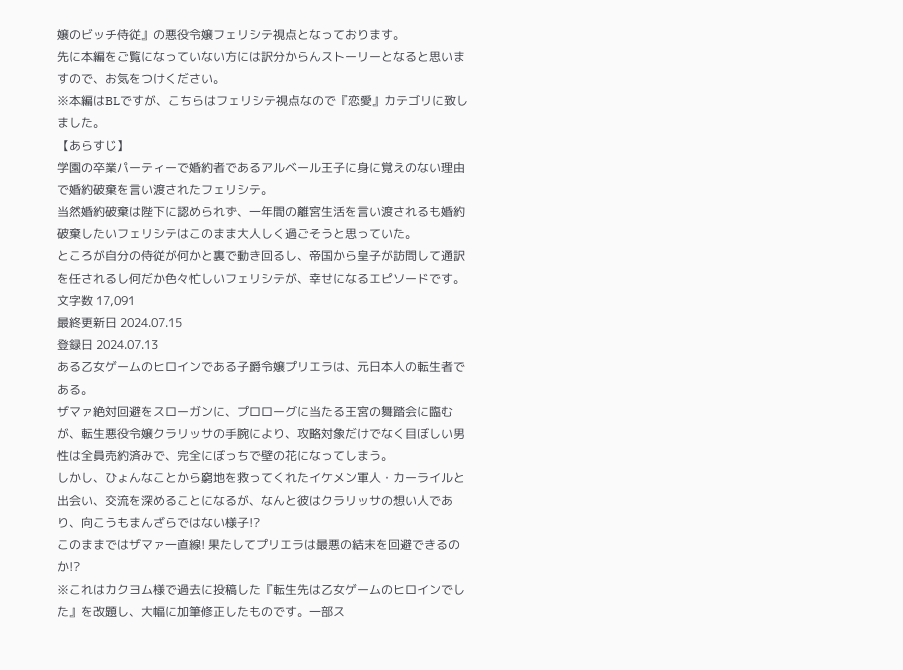嬢のビッチ侍従』の悪役令嬢フェリシテ視点となっております。
先に本編をご覧になっていない方には訳分からんストーリーとなると思いますので、お気をつけください。
※本編はBLですが、こちらはフェリシテ視点なので『恋愛』カテゴリに致しました。
【あらすじ】
学園の卒業パーティーで婚約者であるアルベール王子に身に覚えのない理由で婚約破棄を言い渡されたフェリシテ。
当然婚約破棄は陛下に認められず、一年間の離宮生活を言い渡されるも婚約破棄したいフェリシテはこのまま大人しく過ごそうと思っていた。
ところが自分の侍従が何かと裏で動き回るし、帝国から皇子が訪問して通訳を任されるし何だか色々忙しいフェリシテが、幸せになるエピソードです。
文字数 17,091
最終更新日 2024.07.15
登録日 2024.07.13
ある乙女ゲームのヒロインである子爵令嬢プリエラは、元日本人の転生者である。
ザマァ絶対回避をスローガンに、プロローグに当たる王宮の舞踏会に臨むが、転生悪役令嬢クラリッサの手腕により、攻略対象だけでなく目ぼしい男性は全員売約済みで、完全にぼっちで壁の花になってしまう。
しかし、ひょんなことから窮地を救ってくれたイケメン軍人・カーライルと出会い、交流を深めることになるが、なんと彼はクラリッサの想い人であり、向こうもまんざらではない様子!?
このままではザマァ一直線! 果たしてプリエラは最悪の結末を回避できるのか!?
※これはカクヨム様で過去に投稿した『転生先は乙女ゲームのヒロインでした』を改題し、大幅に加筆修正したものです。一部ス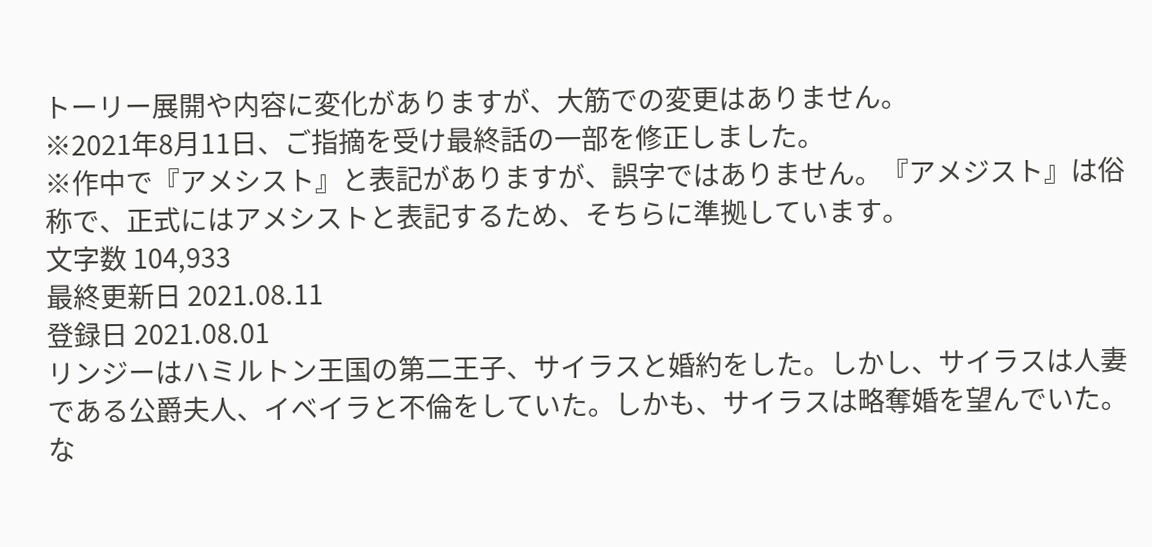トーリー展開や内容に変化がありますが、大筋での変更はありません。
※2021年8月11日、ご指摘を受け最終話の一部を修正しました。
※作中で『アメシスト』と表記がありますが、誤字ではありません。『アメジスト』は俗称で、正式にはアメシストと表記するため、そちらに準拠しています。
文字数 104,933
最終更新日 2021.08.11
登録日 2021.08.01
リンジーはハミルトン王国の第二王子、サイラスと婚約をした。しかし、サイラスは人妻である公爵夫人、イベイラと不倫をしていた。しかも、サイラスは略奪婚を望んでいた。な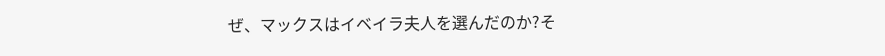ぜ、マックスはイベイラ夫人を選んだのか?そ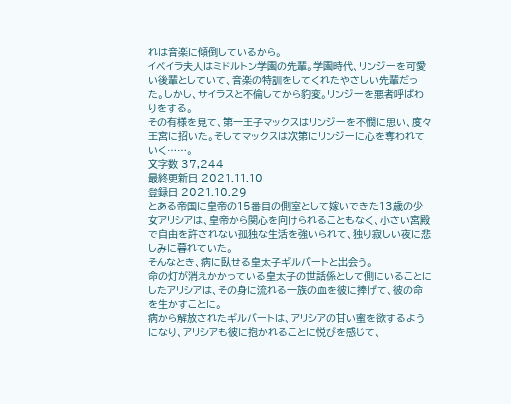れは音楽に傾倒しているから。
イベイラ夫人はミドルトン学園の先輩。学園時代、リンジーを可愛い後輩としていて、音楽の特訓をしてくれたやさしい先輩だった。しかし、サイラスと不倫してから豹変。リンジーを悪者呼ばわりをする。
その有様を見て、第一王子マックスはリンジーを不憫に思い、度々王宮に招いた。そしてマックスは次第にリンジーに心を奪われていく……。
文字数 37,244
最終更新日 2021.11.10
登録日 2021.10.29
とある帝国に皇帝の15番目の側室として嫁いできた13歳の少女アリシアは、皇帝から関心を向けられることもなく、小さい宮殿で自由を許されない孤独な生活を強いられて、独り寂しい夜に悲しみに暮れていた。
そんなとき、病に臥せる皇太子ギルバートと出会う。
命の灯が消えかかっている皇太子の世話係として側にいることにしたアリシアは、その身に流れる一族の血を彼に捧げて、彼の命を生かすことに。
病から解放されたギルバートは、アリシアの甘い蜜を欲するようになり、アリシアも彼に抱かれることに悦びを感じて、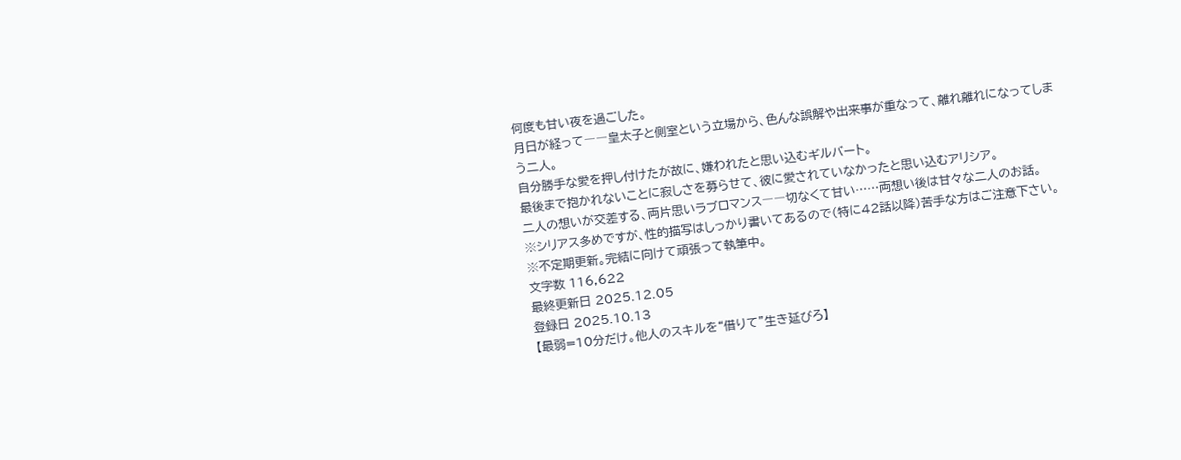何度も甘い夜を過ごした。
月日が経って――皇太子と側室という立場から、色んな誤解や出来事が重なって、離れ離れになってしまう二人。
自分勝手な愛を押し付けたが故に、嫌われたと思い込むギルバート。
最後まで抱かれないことに寂しさを募らせて、彼に愛されていなかったと思い込むアリシア。
二人の想いが交差する、両片思いラブロマンス――切なくて甘い……両想い後は甘々な二人のお話。
※シリアス多めですが、性的描写はしっかり書いてあるので(特に42話以降)苦手な方はご注意下さい。
※不定期更新。完結に向けて頑張って執筆中。
文字数 116,622
最終更新日 2025.12.05
登録日 2025.10.13
【最弱=10分だけ。他人のスキルを“借りて”生き延びろ】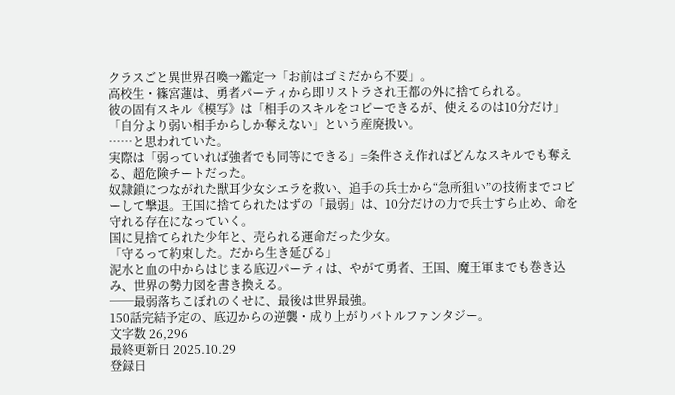クラスごと異世界召喚→鑑定→「お前はゴミだから不要」。
高校生・篠宮蓮は、勇者パーティから即リストラされ王都の外に捨てられる。
彼の固有スキル《模写》は「相手のスキルをコピーできるが、使えるのは10分だけ」「自分より弱い相手からしか奪えない」という産廃扱い。
……と思われていた。
実際は「弱っていれば強者でも同等にできる」=条件さえ作ればどんなスキルでも奪える、超危険チートだった。
奴隷鎖につながれた獣耳少女シエラを救い、追手の兵士から“急所狙い”の技術までコピーして撃退。王国に捨てられたはずの「最弱」は、10分だけの力で兵士すら止め、命を守れる存在になっていく。
国に見捨てられた少年と、売られる運命だった少女。
「守るって約束した。だから生き延びる」
泥水と血の中からはじまる底辺パーティは、やがて勇者、王国、魔王軍までも巻き込み、世界の勢力図を書き換える。
──最弱落ちこぼれのくせに、最後は世界最強。
150話完結予定の、底辺からの逆襲・成り上がりバトルファンタジー。
文字数 26,296
最終更新日 2025.10.29
登録日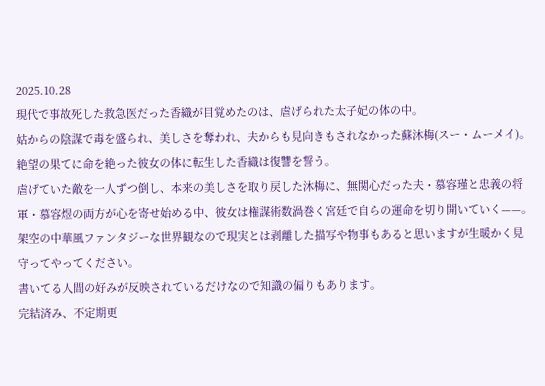2025.10.28
現代で事故死した救急医だった香織が目覚めたのは、虐げられた太子妃の体の中。
姑からの陰謀で毒を盛られ、美しさを奪われ、夫からも見向きもされなかった蘇沐梅(スー・ムーメイ)。絶望の果てに命を絶った彼女の体に転生した香織は復讐を誓う。
虐げていた敵を一人ずつ倒し、本来の美しさを取り戻した沐梅に、無関心だった夫・慕容瑾と忠義の将軍・慕容煜の両方が心を寄せ始める中、彼女は権謀術数渦巻く宮廷で自らの運命を切り開いていく——。
架空の中華風ファンタジーな世界観なので現実とは剥離した描写や物事もあると思いますが生暖かく見守ってやってください。
書いてる人間の好みが反映されているだけなので知識の偏りもあります。
完結済み、不定期更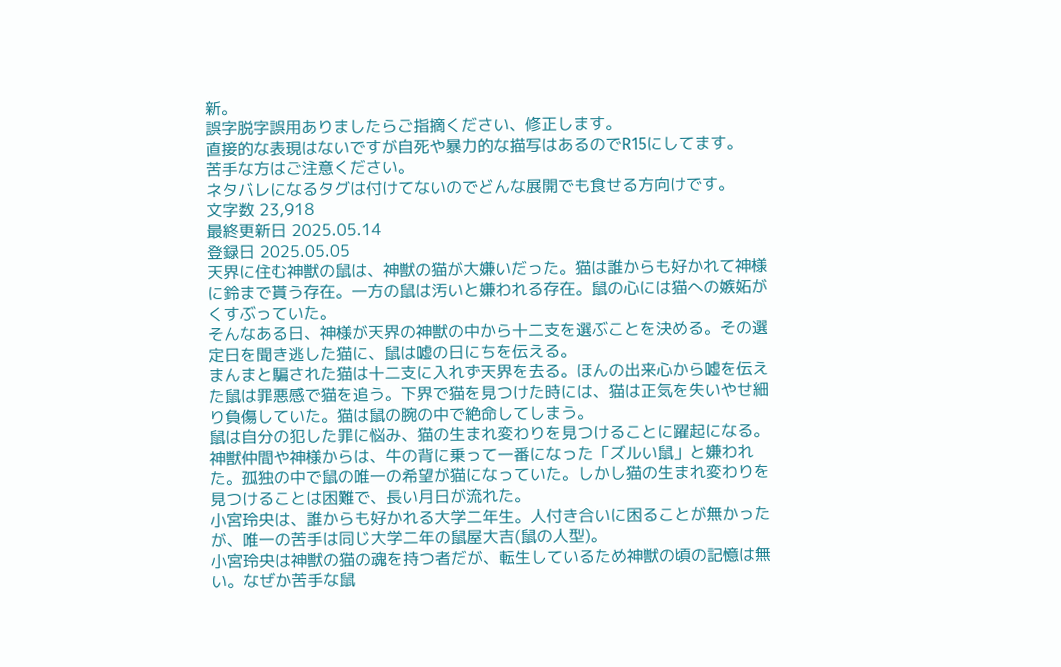新。
誤字脱字誤用ありましたらご指摘ください、修正します。
直接的な表現はないですが自死や暴力的な描写はあるのでR15にしてます。
苦手な方はご注意ください。
ネタバレになるタグは付けてないのでどんな展開でも食せる方向けです。
文字数 23,918
最終更新日 2025.05.14
登録日 2025.05.05
天界に住む神獣の鼠は、神獣の猫が大嫌いだった。猫は誰からも好かれて神様に鈴まで貰う存在。一方の鼠は汚いと嫌われる存在。鼠の心には猫への嫉妬がくすぶっていた。
そんなある日、神様が天界の神獣の中から十二支を選ぶことを決める。その選定日を聞き逃した猫に、鼠は嘘の日にちを伝える。
まんまと騙された猫は十二支に入れず天界を去る。ほんの出来心から嘘を伝えた鼠は罪悪感で猫を追う。下界で猫を見つけた時には、猫は正気を失いやせ細り負傷していた。猫は鼠の腕の中で絶命してしまう。
鼠は自分の犯した罪に悩み、猫の生まれ変わりを見つけることに躍起になる。神獣仲間や神様からは、牛の背に乗って一番になった「ズルい鼠」と嫌われた。孤独の中で鼠の唯一の希望が猫になっていた。しかし猫の生まれ変わりを見つけることは困難で、長い月日が流れた。
小宮玲央は、誰からも好かれる大学二年生。人付き合いに困ることが無かったが、唯一の苦手は同じ大学二年の鼠屋大吉(鼠の人型)。
小宮玲央は神獣の猫の魂を持つ者だが、転生しているため神獣の頃の記憶は無い。なぜか苦手な鼠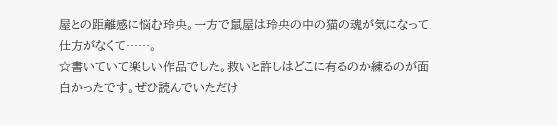屋との距離感に悩む玲央。一方で鼠屋は玲央の中の猫の魂が気になって仕方がなくて……。
☆書いていて楽しい作品でした。救いと許しはどこに有るのか練るのが面白かったです。ぜひ読んでいただけ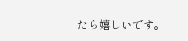たら嬉しいです。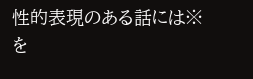性的表現のある話には※を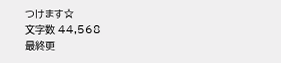つけます☆
文字数 44,568
最終更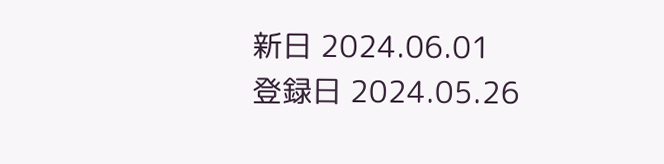新日 2024.06.01
登録日 2024.05.26